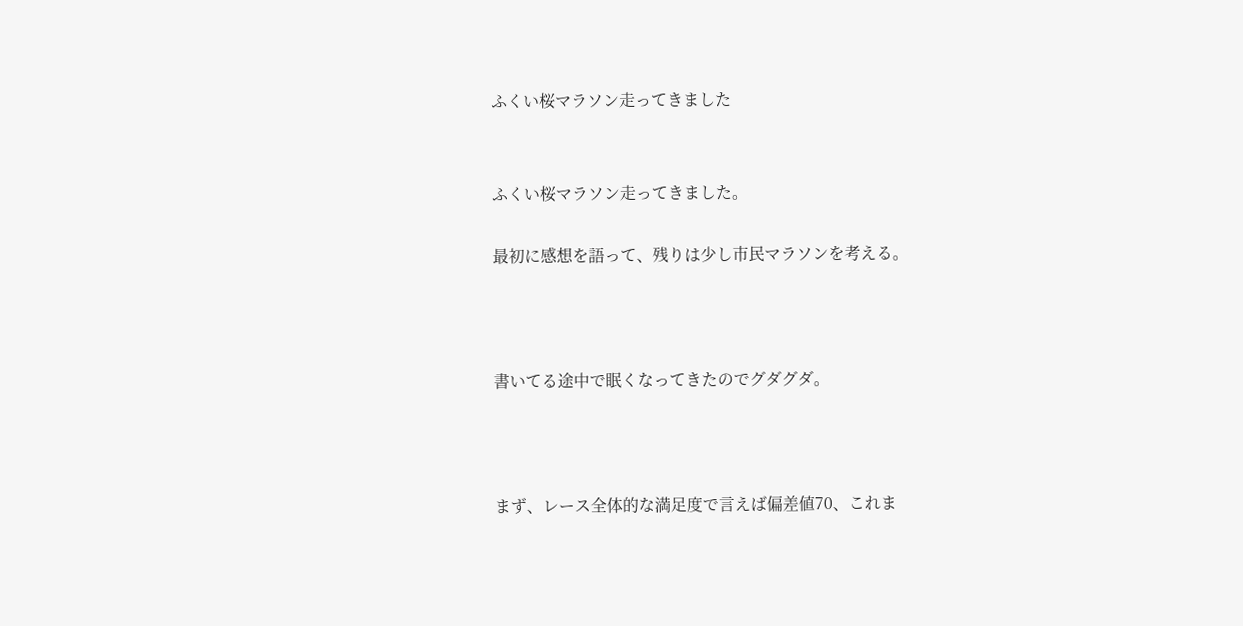ふくい桜マラソン走ってきました


ふくい桜マラソン走ってきました。

最初に感想を語って、残りは少し市民マラソンを考える。



書いてる途中で眠くなってきたのでグダグダ。



まず、レース全体的な満足度で言えば偏差値70、これま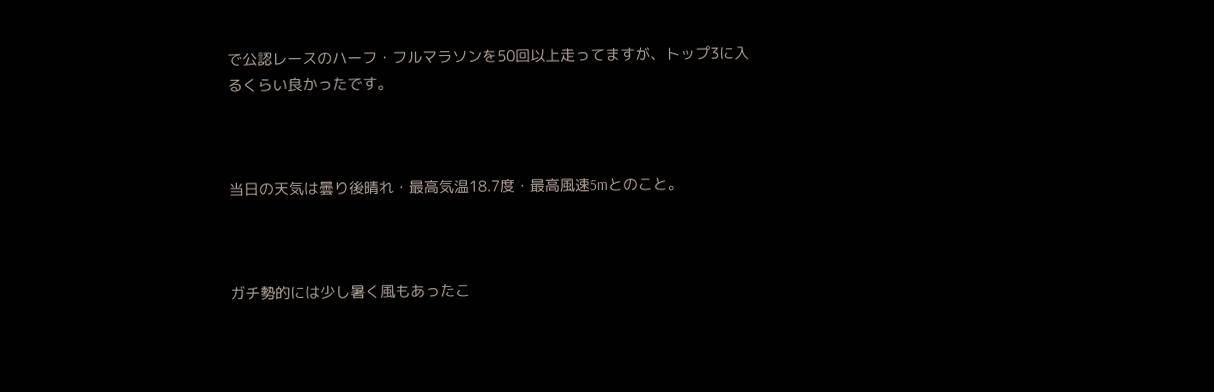で公認レースのハーフ・フルマラソンを50回以上走ってますが、トップ3に入るくらい良かったです。



当日の天気は曇り後晴れ・最高気温18.7度・最高風速5mとのこと。



ガチ勢的には少し暑く風もあったこ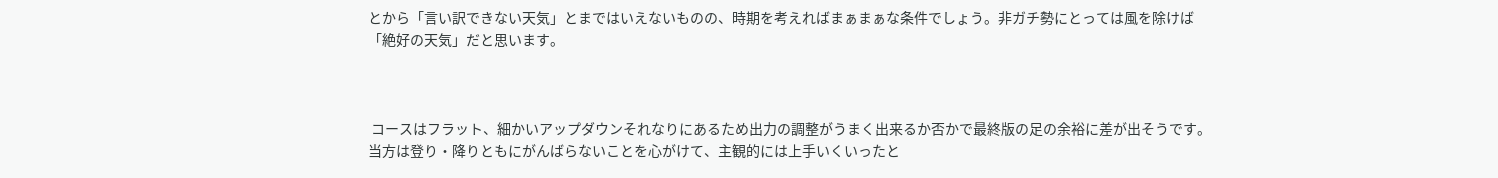とから「言い訳できない天気」とまではいえないものの、時期を考えればまぁまぁな条件でしょう。非ガチ勢にとっては風を除けば「絶好の天気」だと思います。



 コースはフラット、細かいアップダウンそれなりにあるため出力の調整がうまく出来るか否かで最終版の足の余裕に差が出そうです。当方は登り・降りともにがんばらないことを心がけて、主観的には上手いくいったと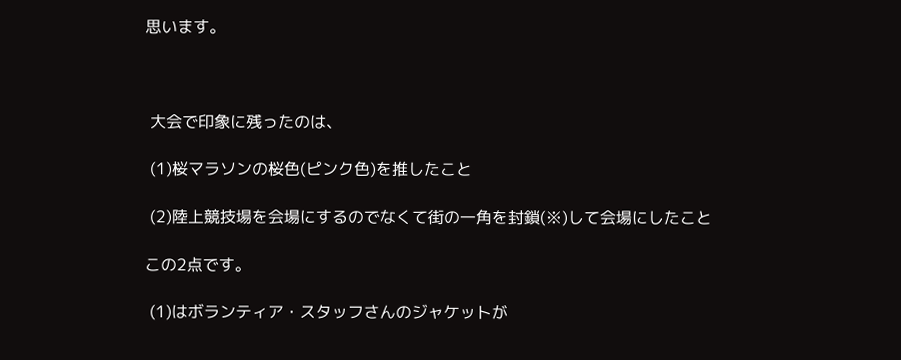思います。



 大会で印象に残ったのは、

 (1)桜マラソンの桜色(ピンク色)を推したこと

 (2)陸上競技場を会場にするのでなくて街の一角を封鎖(※)して会場にしたこと

この2点です。

 (1)はボランティア・スタッフさんのジャケットが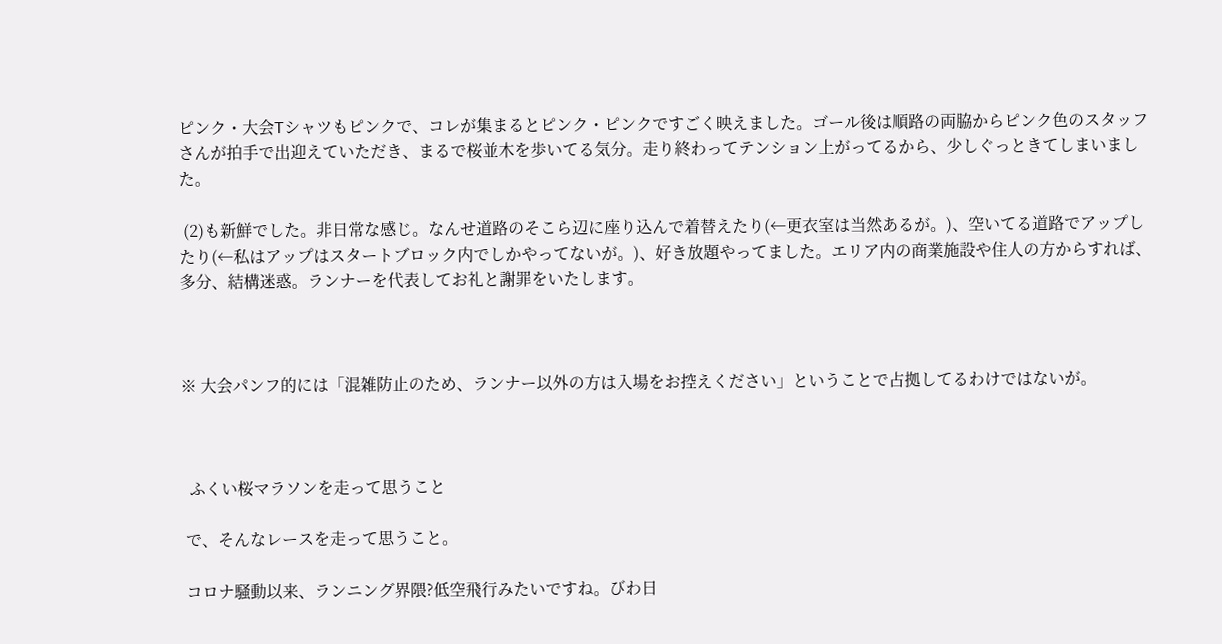ピンク・大会Tシャツもピンクで、コレが集まるとピンク・ピンクですごく映えました。ゴール後は順路の両脇からピンク色のスタッフさんが拍手で出迎えていただき、まるで桜並木を歩いてる気分。走り終わってテンション上がってるから、少しぐっときてしまいました。

 (2)も新鮮でした。非日常な感じ。なんせ道路のそこら辺に座り込んで着替えたり(←更衣室は当然あるが。)、空いてる道路でアップしたり(←私はアップはスタートブロック内でしかやってないが。)、好き放題やってました。エリア内の商業施設や住人の方からすれば、多分、結構迷惑。ランナーを代表してお礼と謝罪をいたします。



※ 大会パンフ的には「混雑防止のため、ランナー以外の方は入場をお控えください」ということで占拠してるわけではないが。



  ふくい桜マラソンを走って思うこと

 で、そんなレースを走って思うこと。

 コロナ騒動以来、ランニング界隈?低空飛行みたいですね。びわ日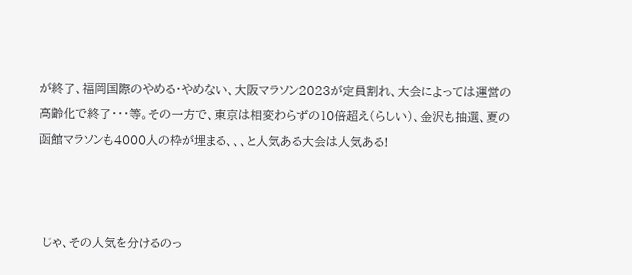が終了、福岡国際のやめる・やめない、大阪マラソン2023が定員割れ、大会によっては運営の高齢化で終了・・・等。その一方で、東京は相変わらずの10倍超え(らしい)、金沢も抽選、夏の函館マラソンも4000人の枠が埋まる、、、と人気ある大会は人気ある!



 じゃ、その人気を分けるのっ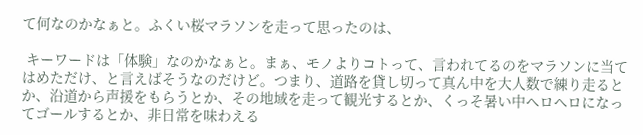て何なのかなぁと。ふくい桜マラソンを走って思ったのは、

 キーワードは「体験」なのかなぁと。まぁ、モノよりコトって、言われてるのをマラソンに当てはめただけ、と言えばそうなのだけど。つまり、道路を貸し切って真ん中を大人数で練り走るとか、沿道から声援をもらうとか、その地域を走って観光するとか、くっそ暑い中ヘロヘロになってゴールするとか、非日常を味わえる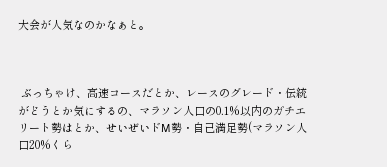大会が人気なのかなぁと。



 ぶっちゃけ、高速コースだとか、レースのグレード・伝統がどうとか気にするの、マラソン人口の0.1%以内のガチエリート勢はとか、せいぜいドM勢・自己満足勢(マラソン人口20%くら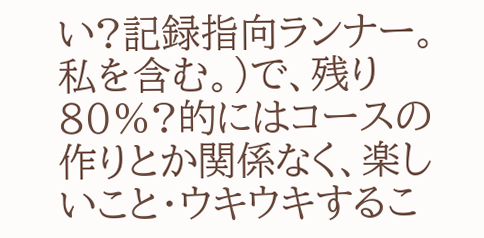い?記録指向ランナー。私を含む。)で、残り80%?的にはコースの作りとか関係なく、楽しいこと・ウキウキするこ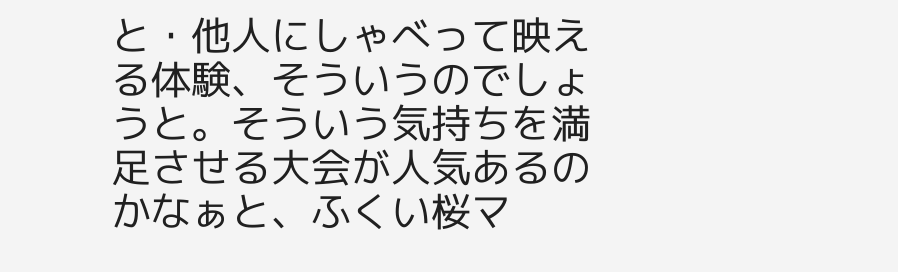と・他人にしゃべって映える体験、そういうのでしょうと。そういう気持ちを満足させる大会が人気あるのかなぁと、ふくい桜マ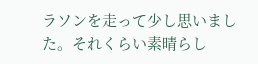ラソンを走って少し思いました。それくらい素晴らし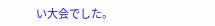い大会でした。